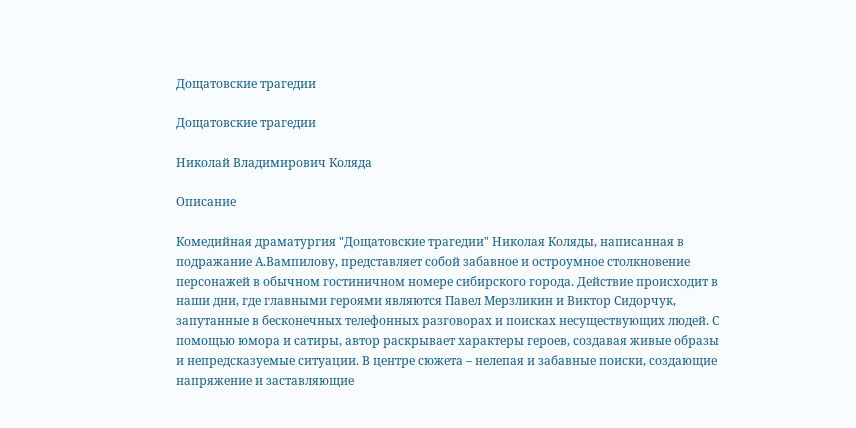Дощатовские трагедии

Дощатовские трагедии

Николай Владимирович Коляда

Описание

Комедийная драматургия "Дощатовские трагедии" Николая Коляды, написанная в подражание А.Вампилову, представляет собой забавное и остроумное столкновение персонажей в обычном гостиничном номере сибирского города. Действие происходит в наши дни, где главными героями являются Павел Мерзликин и Виктор Сидорчук, запутанные в бесконечных телефонных разговорах и поисках несуществующих людей. С помощью юмора и сатиры, автор раскрывает характеры героев, создавая живые образы и непредсказуемые ситуации. В центре сюжета – нелепая и забавные поиски, создающие напряжение и заставляющие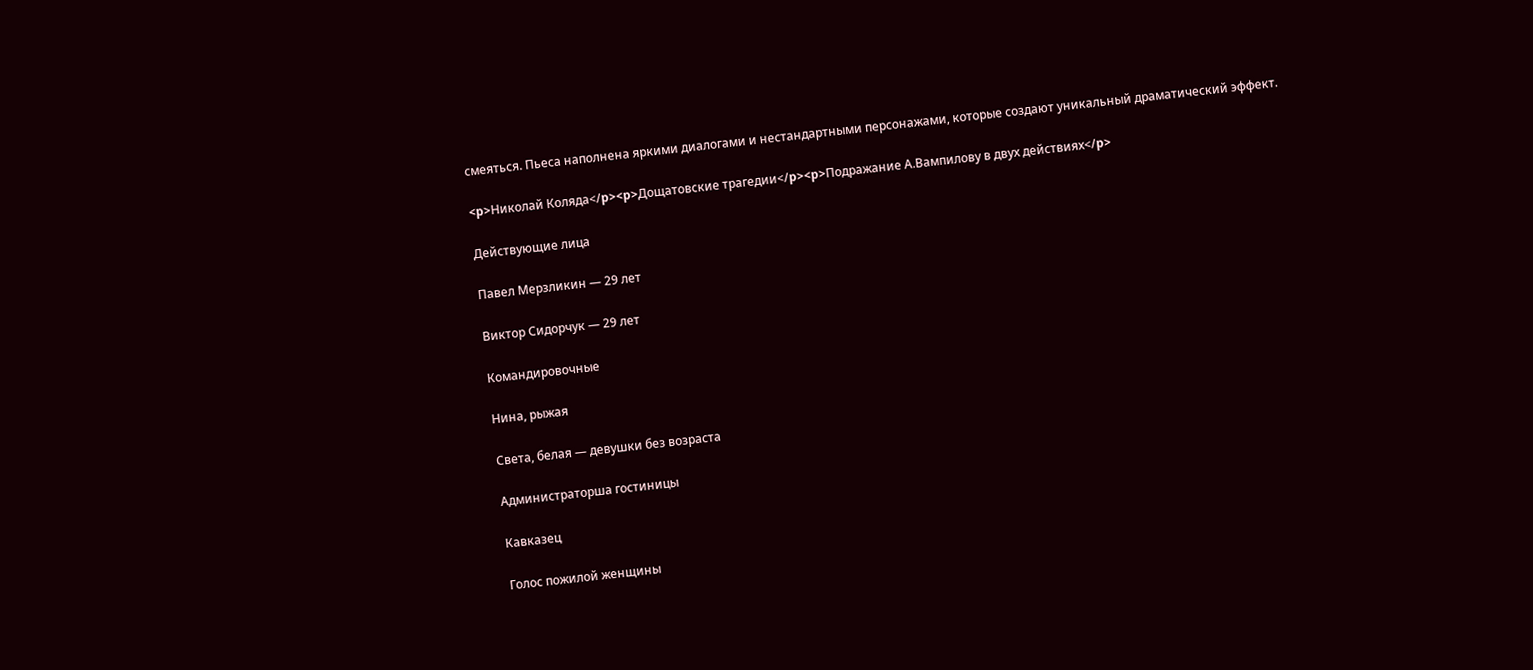смеяться. Пьеса наполнена яркими диалогами и нестандартными персонажами, которые создают уникальный драматический эффект.

<p>Николай Коляда</p><p>Дощатовские трагедии</p><p>Подражание А.Вампилову в двух действиях</p>

Действующие лица

Павел Мерзликин — 29 лет

Виктор Сидорчук — 29 лет

Командировочные

Нина, рыжая

Света, белая — девушки без возраста

Администраторша гостиницы

Кавказец

Голос пожилой женщины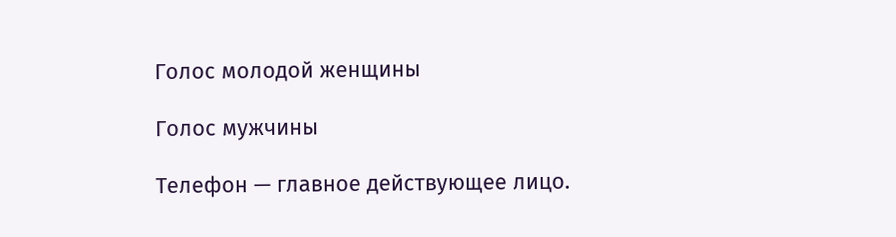Голос молодой женщины

Голос мужчины

Телефон — главное действующее лицо.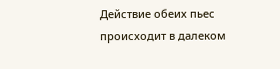Действие обеих пьес происходит в далеком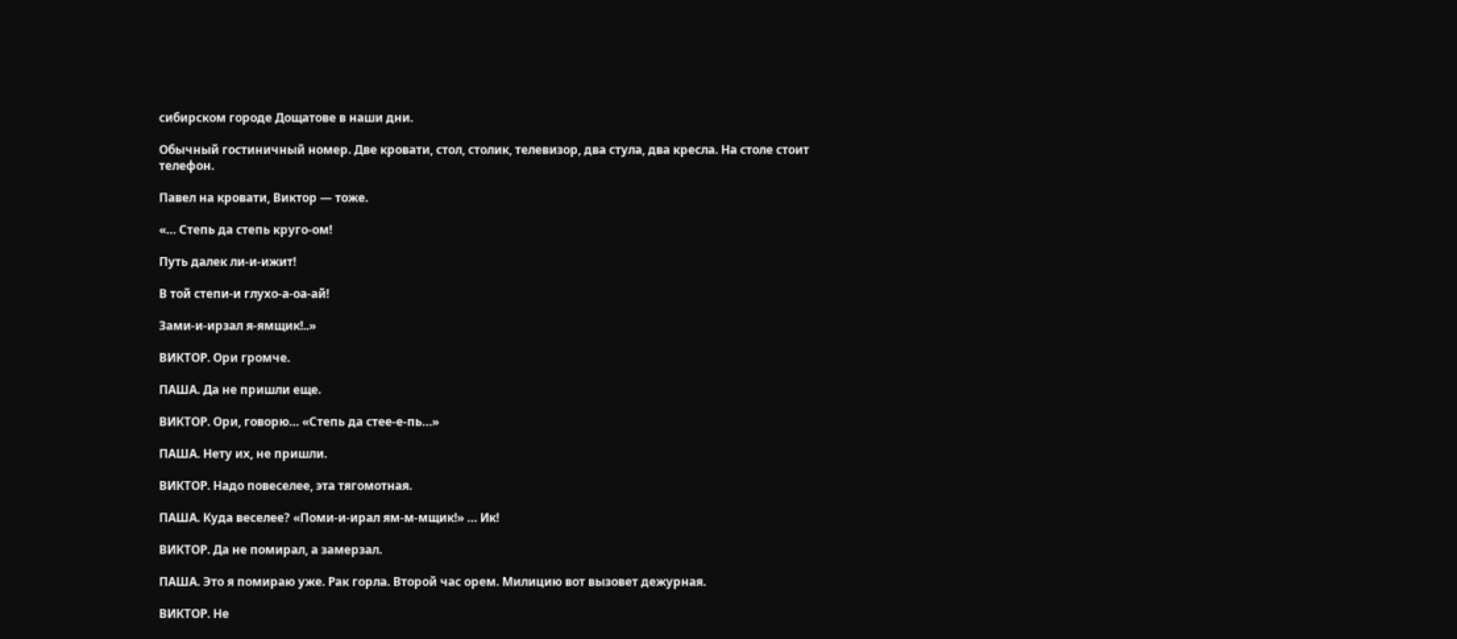сибирском городе Дощатове в наши дни.

Обычный гостиничный номер. Две кровати, стол, столик, телевизор, два стула, два кресла. На столе стоит телефон.

Павел на кровати, Виктор — тоже.

«… Степь да степь круго-ом!

Путь далек ли-и-ижит!

В той степи-и глухо-а-оа-ай!

Зами-и-ирзал я-ямщик!..»

ВИКТОР. Ори громче.

ПАША. Да не пришли еще.

ВИКТОР. Ори, говорю… «Степь да стее-е-пь…»

ПАША. Нету их, не пришли.

ВИКТОР. Надо повеселее, эта тягомотная.

ПАША. Куда веселее? «Поми-и-ирал ям-м-мщик!» … Ик!

ВИКТОР. Да не помирал, а замерзал.

ПАША. Это я помираю уже. Рак горла. Второй час орем. Милицию вот вызовет дежурная.

ВИКТОР. Не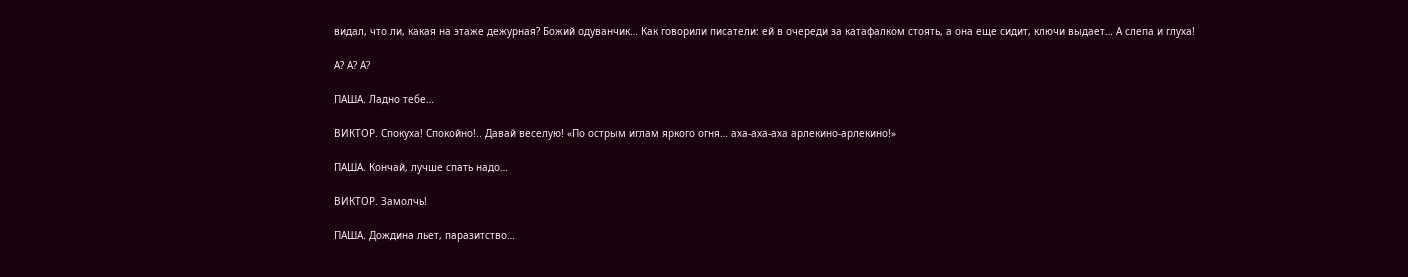видал, что ли, какая на этаже дежурная? Божий одуванчик… Как говорили писатели: ей в очереди за катафалком стоять, а она еще сидит, ключи выдает… А слепа и глуха!

А? А? А?

ПАША. Ладно тебе…

ВИКТОР. Спокуха! Спокойно!.. Давай веселую! «По острым иглам яркого огня… аха-аха-аха арлекино-арлекино!»

ПАША. Кончай, лучше спать надо…

ВИКТОР. Замолчь!

ПАША. Дождина льет, паразитство…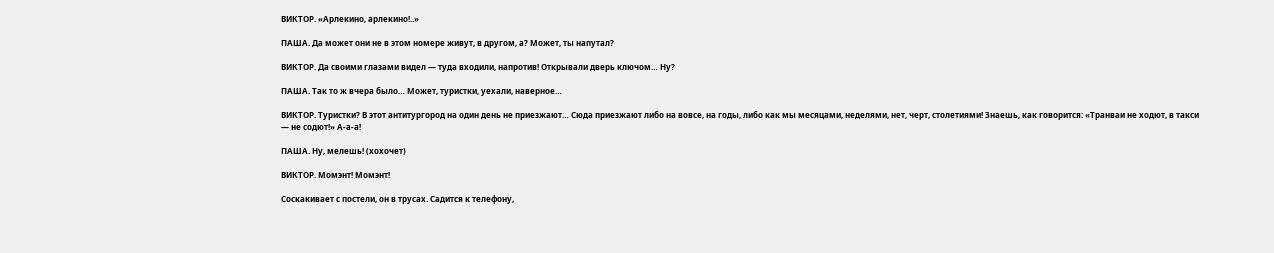ВИКТОР. «Арлекино, арлекино!..»

ПАША. Да может они не в этом номере живут, в другом, а? Может, ты напутал?

ВИКТОР. Да своими глазами видел — туда входили, напротив! Открывали дверь ключом… Ну?

ПАША. Так то ж вчера было… Может, туристки, уехали, наверное…

ВИКТОР. Туристки? В этот антитургород на один день не приезжают… Сюда приезжают либо на вовсе, на годы, либо как мы месяцами, неделями, нет, черт, столетиями! Знаешь, как говорится: «Транваи не ходют, в такси — не содют!» А-а-а!

ПАША. Ну, мелешь! (хохочет)

ВИКТОР. Момэнт! Момэнт!

Соскакивает с постели, он в трусах. Садится к телефону,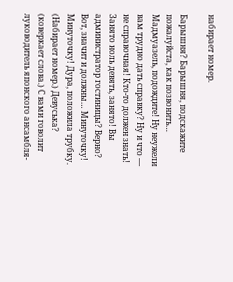набирает номер.

Барышня? Барышня, подскажите пожалуйста, как позвонить… Мадмуазель, подождите! Ну неужели вам трудно дать справку? Ну и что — не справочная! Кто-то должен знать! Занято ноль девять, занято! Вы администратор гостиницы? Верно? Вот, значит и должны… Минуточку! Минуточку! Дура, положила трубку. (Набирает номер.) Девуська? (коверкает слова.) С вами говолит луководитель японского ансамбля-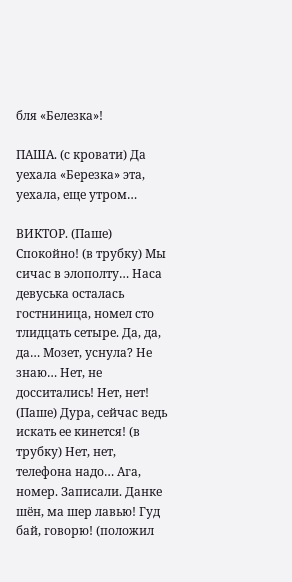бля «Белезка»!

ПАША. (с кровати) Да уехала «Березка» эта, уехала, еще утром…

ВИКТОР. (Паше) Спокойно! (в трубку) Мы сичас в элополту… Наса девуська осталась гостниница, номел сто тлидцать сетыре. Да, да, да… Мозет, уснула? Не знаю… Нет, не досситались! Нет, нет! (Паше) Дура, сейчас ведь искать ее кинется! (в трубку) Нет, нет, телефона надо… Ага, номер. Записали. Данке шён, ма шер лавью! Гуд бай, говорю! (положил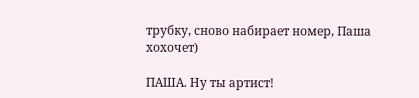трубку, сново набирает номер, Паша хохочет)

ПАША. Ну ты артист!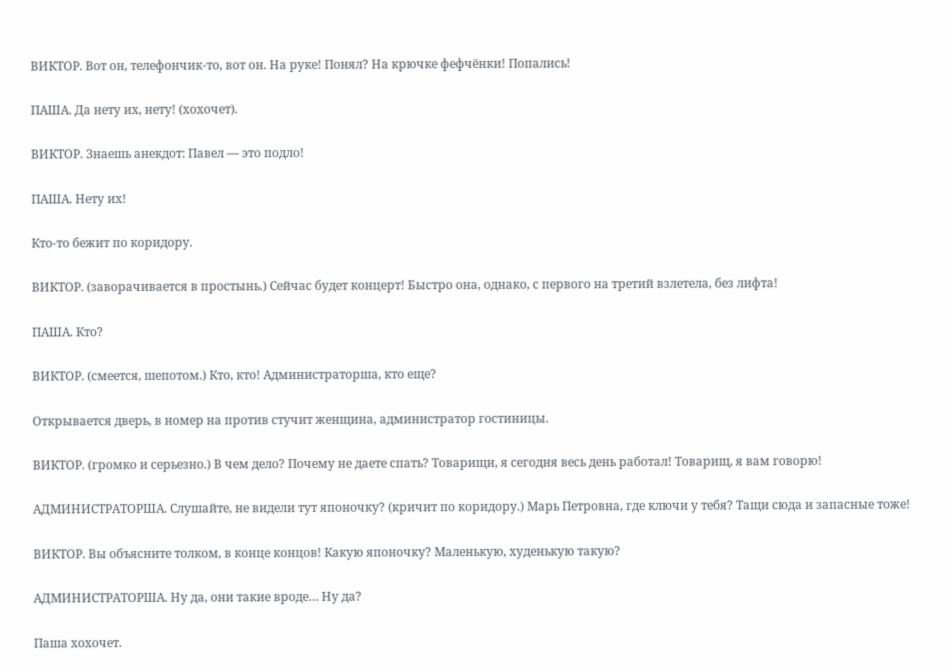ВИКТОР. Вот он, телефончик-то, вот он. На руке! Понял? На крючке фефчёнки! Попались!

ПАША. Да нету их, нету! (хохочет).

ВИКТОР. Знаешь анекдот: Павел — это подло!

ПАША. Нету их!

Кто-то бежит по коридору.

ВИКТОР. (заворачивается в простынь.) Сейчас будет концерт! Быстро она, однако, с первого на третий взлетела, без лифта!

ПАША. Кто?

ВИКТОР. (смеется, шепотом.) Кто, кто! Администраторша, кто еще?

Открывается дверь, в номер на против стучит женщина, администратор гостиницы.

ВИКТОР. (громко и серьезно.) В чем дело? Почему не даете спать? Товарищи, я сегодня весь день работал! Товарищ, я вам говорю!

АДМИНИСТРАТОРША. Слушайте, не видели тут японочку? (кричит по коридору.) Марь Петровна, где ключи у тебя? Тащи сюда и запасные тоже!

ВИКТОР. Вы объясните толком, в конце концов! Какую японочку? Маленькую, худенькую такую?

АДМИНИСТРАТОРША. Ну да, они такие вроде… Ну да?

Паша хохочет.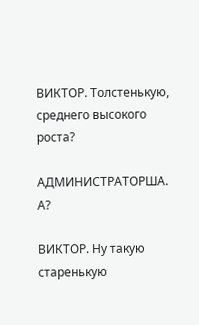ВИКТОР. Толстенькую, среднего высокого роста?

АДМИНИСТРАТОРША. А?

ВИКТОР. Ну такую старенькую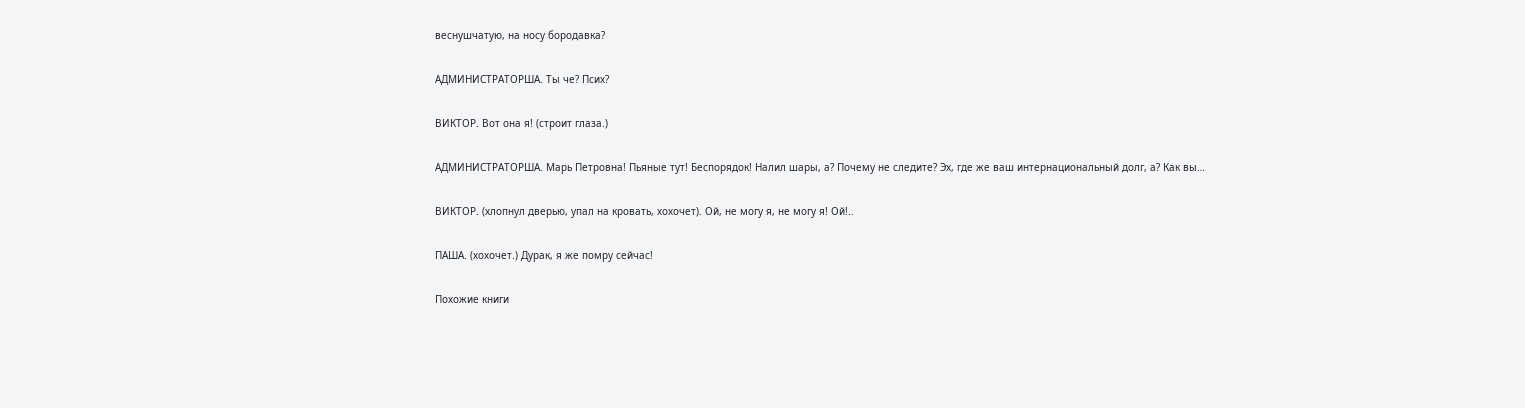веснушчатую, на носу бородавка?

АДМИНИСТРАТОРША. Ты че? Псих?

ВИКТОР. Вот она я! (строит глаза.)

АДМИНИСТРАТОРША. Марь Петровна! Пьяные тут! Беспорядок! Налил шары, а? Почему не следите? Эх, где же ваш интернациональный долг, а? Как вы…

ВИКТОР. (хлопнул дверью, упал на кровать, хохочет). Ой, не могу я, не могу я! Ой!..

ПАША. (хохочет.) Дурак, я же помру сейчас!

Похожие книги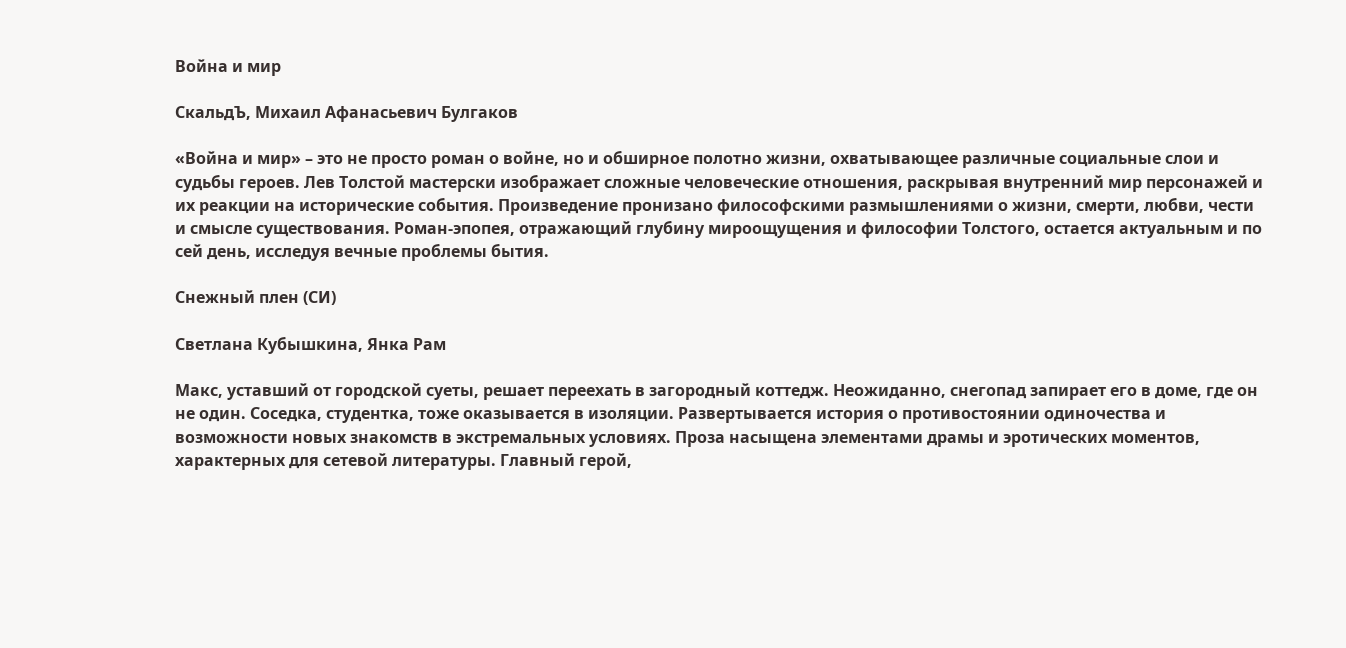Война и мир

СкальдЪ, Михаил Афанасьевич Булгаков

«Война и мир» – это не просто роман о войне, но и обширное полотно жизни, охватывающее различные социальные слои и судьбы героев. Лев Толстой мастерски изображает сложные человеческие отношения, раскрывая внутренний мир персонажей и их реакции на исторические события. Произведение пронизано философскими размышлениями о жизни, смерти, любви, чести и смысле существования. Роман-эпопея, отражающий глубину мироощущения и философии Толстого, остается актуальным и по сей день, исследуя вечные проблемы бытия.

Снежный плен (СИ)

Светлана Кубышкина, Янка Рам

Макс, уставший от городской суеты, решает переехать в загородный коттедж. Неожиданно, снегопад запирает его в доме, где он не один. Соседка, студентка, тоже оказывается в изоляции. Развертывается история о противостоянии одиночества и возможности новых знакомств в экстремальных условиях. Проза насыщена элементами драмы и эротических моментов, характерных для сетевой литературы. Главный герой,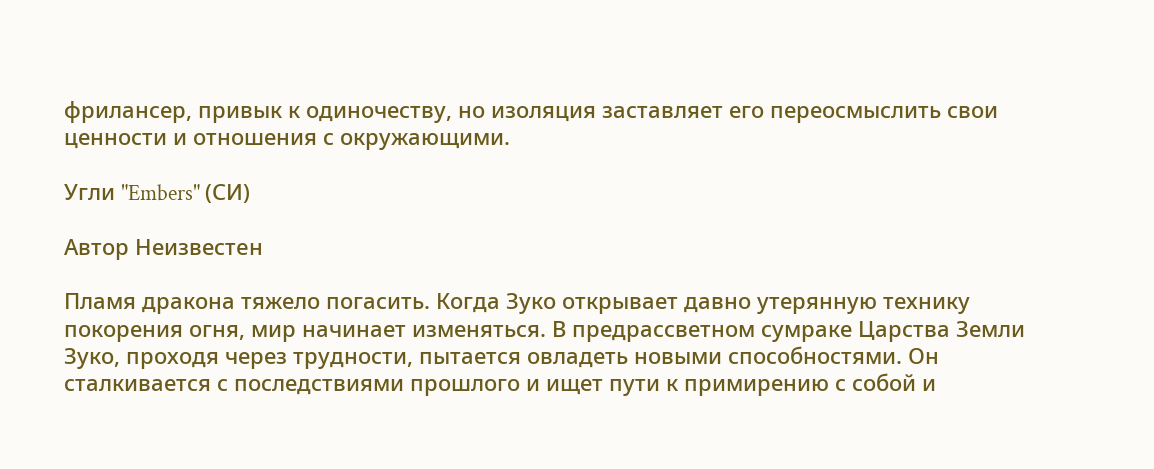фрилансер, привык к одиночеству, но изоляция заставляет его переосмыслить свои ценности и отношения с окружающими.

Угли "Embers" (СИ)

Автор Неизвестeн

Пламя дракона тяжело погасить. Когда Зуко открывает давно утерянную технику покорения огня, мир начинает изменяться. В предрассветном сумраке Царства Земли Зуко, проходя через трудности, пытается овладеть новыми способностями. Он сталкивается с последствиями прошлого и ищет пути к примирению с собой и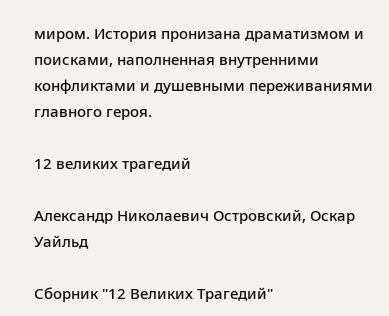миром. История пронизана драматизмом и поисками, наполненная внутренними конфликтами и душевными переживаниями главного героя.

12 великих трагедий

Александр Николаевич Островский, Оскар Уайльд

Сборник "12 Великих Трагедий"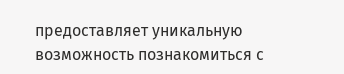предоставляет уникальную возможность познакомиться с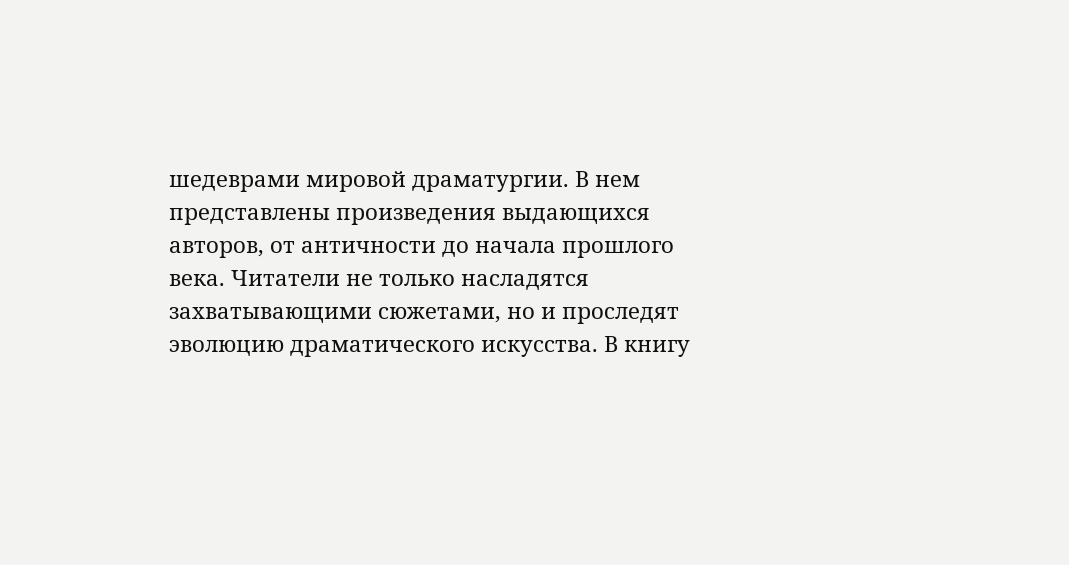шедеврами мировой драматургии. В нем представлены произведения выдающихся авторов, от античности до начала прошлого века. Читатели не только насладятся захватывающими сюжетами, но и проследят эволюцию драматического искусства. В книгу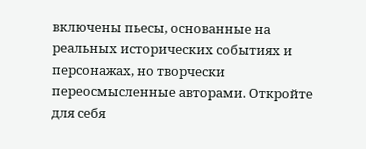включены пьесы, основанные на реальных исторических событиях и персонажах, но творчески переосмысленные авторами. Откройте для себя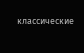классические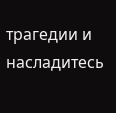трагедии и насладитесь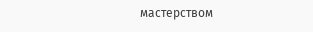мастерством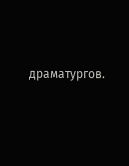драматургов.